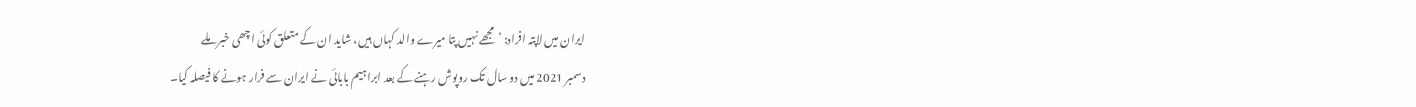ایران میں لاپتہ افراد: ’مجھے نہیں پتا میرے والد کہاں ہیں، شاید ان کے متعلق کوئی اچھی خبر ملے
دسمبر 2021 میں دو سال تک روپوش رہنے کے بعد ابراہیم بابائی نے ایران سے فرار ہونے کا فیصلہ کیا۔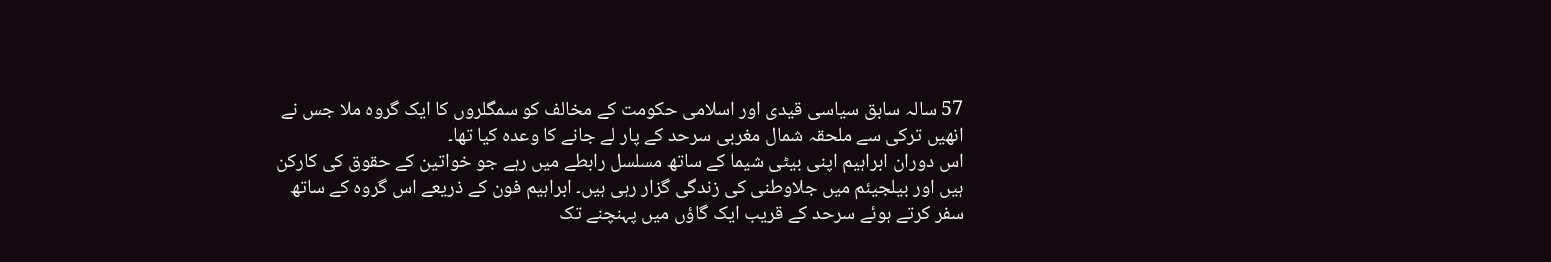57 سالہ سابق سیاسی قیدی اور اسلامی حکومت کے مخالف کو سمگلروں کا ایک گروہ ملا جس نے انھیں ترکی سے ملحقہ شمال مغربی سرحد کے پار لے جانے کا وعدہ کیا تھا۔
اس دوران ابراہیم اپنی بیٹی شیما کے ساتھ مسلسل رابطے میں رہے جو خواتین کے حقوق کی کارکن ہیں اور بیلجیئم میں جلاوطنی کی زندگی گزار رہی ہیں۔ ابراہیم فون کے ذریعے اس گروہ کے ساتھ سفر کرتے ہوئے سرحد کے قریب ایک گاؤں میں پہنچنے تک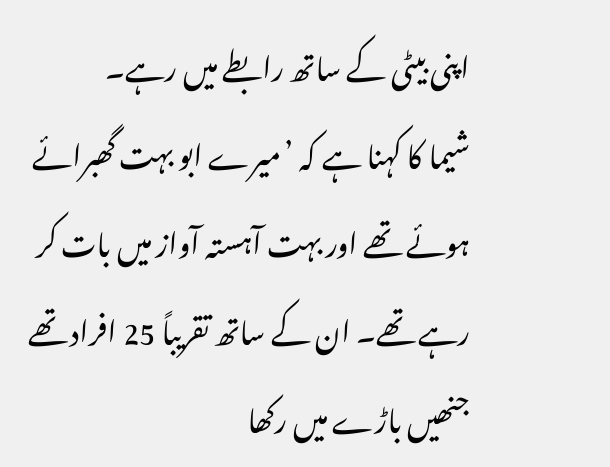اپنی بیٹی کے ساتھ رابطے میں رہے۔
شیما کا کہنا ہے کہ ’میرے ابو بہت گھبرائے ہوئے تھے اور بہت آہستہ آواز میں بات کر رہے تھے۔ ان کے ساتھ تقریباً 25 افراد تھے جنھیں باڑے میں رکھا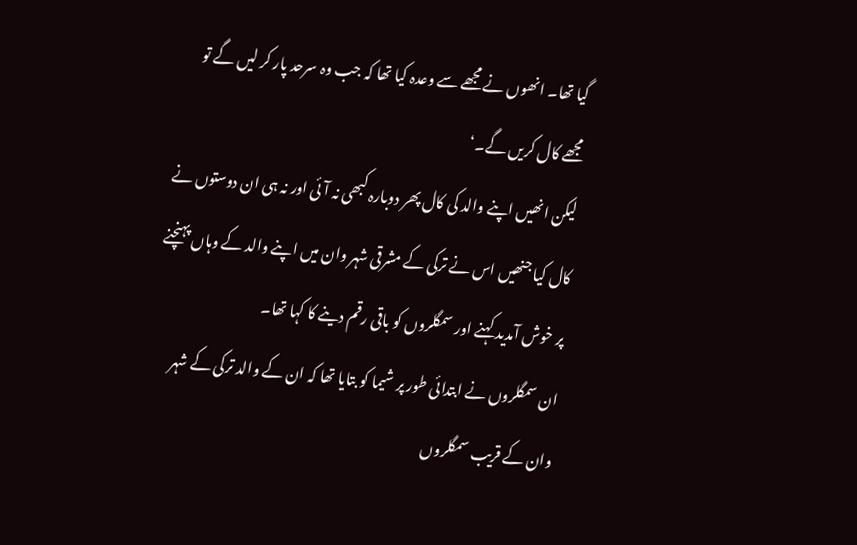گیا تھا۔ انھوں نے مجھے سے وعدہ کیا تھا کہ جب وہ سرحد پار کر لیں گے تو مجھے کال کریں گے۔‘
لیکن انھیں اپنے والد کی کال پھر دوبارہ کبھی نہ آئی اور نہ ہی ان دوستوں نے کال کیا جنھیں اس نے ترکی کے مشرقی شہر وان میں اپنے والد کے وہاں پہنچنے پر خوش آمدید کہنے اور سمگلروں کو باقی رقم دینے کا کہا تھا۔
ان سمگلروں نے ابتدائی طور پر شیما کو بتایا تھا کہ ان کے والد ترکی کے شہر وان کے قریب سمگلروں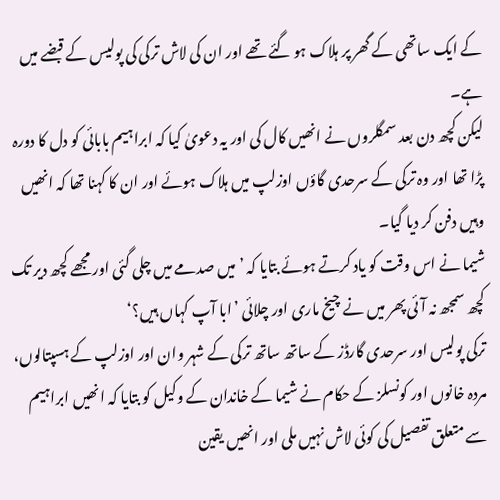کے ایک ساتھی کے گھر پر ہلاک ہو گئے تھے اور ان کی لاش ترکی کی پولیس کے قبضے میں ہے۔
لیکن کچھ دن بعد سمگلروں نے انھیں کال کی اور یہ دعویٰ کیا کہ ابراہیم بابائی کو دل کا دورہ پڑا تھا اور وہ ترکی کے سرحدی گاؤں اوزلپ میں ہلاک ہوئے اور ان کا کہنا تھا کہ انھیں وہیں دفن کر دیا گیا۔
شیما نے اس وقت کو یاد کرتے ہوئے بتایا کہ ’میں صدمے میں چلی گئی اور مجھے کچھ دیر تک کچھ سمجھ نہ آئی پھر میں نے چیخ ماری اور چلائی ’ابا آپ کہاں ہیں؟‘
ترکی پولیس اور سرحدی گارڈز کے ساتھ ساتھ ترکی کے شہر وان اور اوزلپ کے ہسپتالوں، مردہ خانوں اور کونسلز کے حکام نے شیما کے خاندان کے وکیل کو بتایا کہ انھیں ابراہیم سے متعلق تفصیل کی کوئی لاش نہیں ملی اور انھیں یقین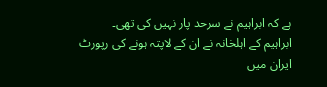ہے کہ ابراہیم نے سرحد پار نہیں کی تھی۔
ابراہیم کے اہلخانہ نے ان کے لاپتہ ہونے کی رپورٹ ایران میں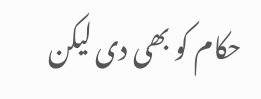حکام کو بھی دی لیکن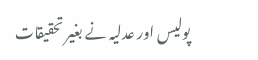پولیس اور عدلیہ نے بغیر تحقیقات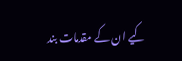کیے ان کے مقدمات بند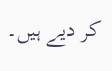کر دیے ہیں۔